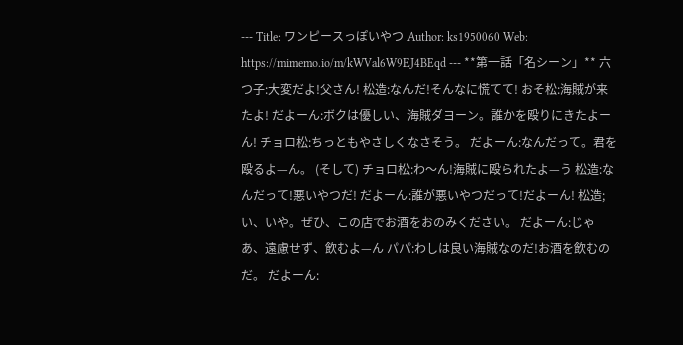--- Title: ワンピースっぽいやつ Author: ks1950060 Web: https://mimemo.io/m/kWVal6W9EJ4BEqd --- **第一話「名シーン」** 六つ子:大変だよ!父さん! 松造:なんだ!そんなに慌てて! おそ松:海賊が来たよ! だよーん:ボクは優しい、海賊ダヨーン。誰かを殴りにきたよーん! チョロ松:ちっともやさしくなさそう。 だよーん:なんだって。君を殴るよ—ん。 (そして) チョロ松:わ〜ん!海賊に殴られたよ—う 松造:なんだって!悪いやつだ! だよーん:誰が悪いやつだって!だよーん! 松造;い、いや。ぜひ、この店でお酒をおのみください。 だよーん:じゃあ、遠慮せず、飲むよ—ん パパ:わしは良い海賊なのだ!お酒を飲むのだ。 だよーん: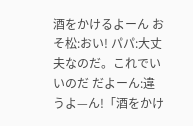酒をかけるよーん おそ松:おい! パパ:大丈夫なのだ。これでいいのだ だよーん:違うよ—ん!「酒をかけ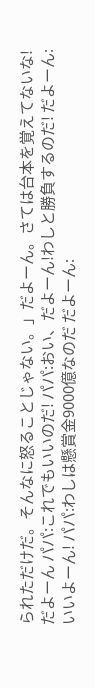られただけだ。そんなに怒ることじゃない。」だよーん。さては台本を覚えてないな!だよーん パパ:これでもいいのだ! パパ:おい、だよーん!わしと勝負するのだ! だよーん:いいよーん! パパ:わしは懸賞金9000億なのだ だよーん: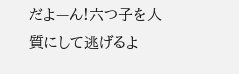だよ—ん!六つ子を人質にして逃げるよ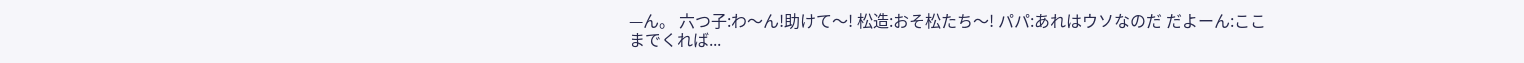—ん。 六つ子:わ〜ん!助けて〜! 松造:おそ松たち〜! パパ:あれはウソなのだ だよーん:ここまでくれば...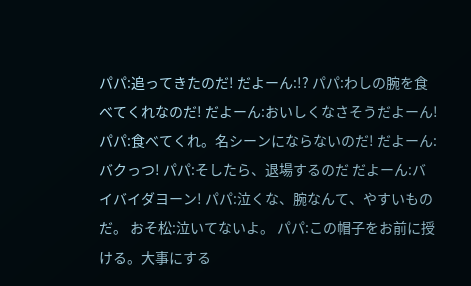パパ:追ってきたのだ! だよーん:!? パパ:わしの腕を食べてくれなのだ! だよーん:おいしくなさそうだよーん! パパ:食べてくれ。名シーンにならないのだ! だよーん:バクっつ! パパ:そしたら、退場するのだ だよーん:バイバイダヨーン! パパ:泣くな、腕なんて、やすいものだ。 おそ松:泣いてないよ。 パパ:この帽子をお前に授ける。大事にする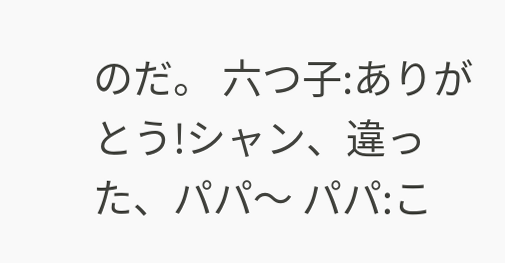のだ。 六つ子:ありがとう!シャン、違った、パパ〜 パパ:こ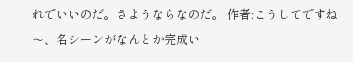れでいいのだ。さようならなのだ。 作者:こうしてですね〜、名シーンがなんとか完成い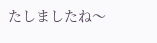たしましたね〜